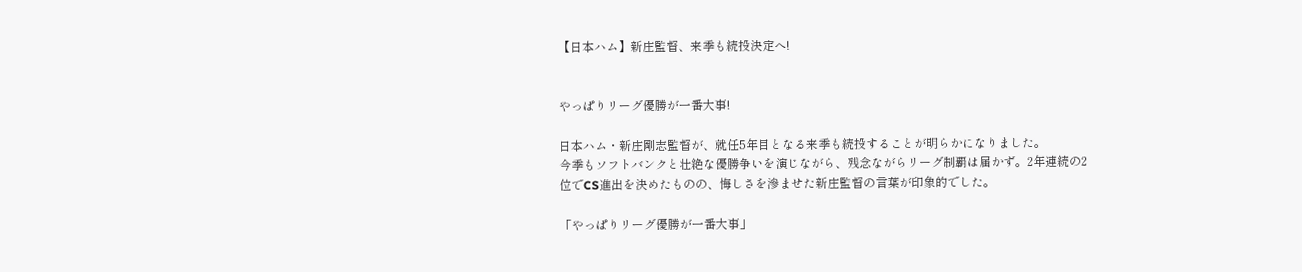【日本ハム】新庄監督、来季も続投決定へ!


やっぱりリーグ優勝が一番大事!

日本ハム・新庄剛志監督が、就任5年目となる来季も続投することが明らかになりました。
今季もソフトバンクと壮絶な優勝争いを演じながら、残念ながらリーグ制覇は届かず。2年連続の2位でCS進出を決めたものの、悔しさを滲ませた新庄監督の言葉が印象的でした。

「やっぱりリーグ優勝が一番大事」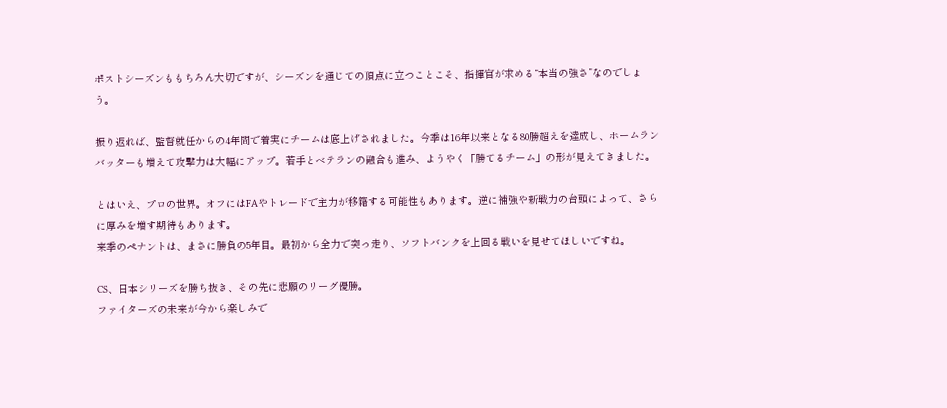ポストシーズンももちろん大切ですが、シーズンを通じての頂点に立つことこそ、指揮官が求める“本当の強さ”なのでしょう。

振り返れば、監督就任からの4年間で着実にチームは底上げされました。今季は16年以来となる80勝超えを達成し、ホームランバッターも増えて攻撃力は大幅にアップ。若手とベテランの融合も進み、ようやく「勝てるチーム」の形が見えてきました。

とはいえ、プロの世界。オフにはFAやトレードで主力が移籍する可能性もあります。逆に補強や新戦力の台頭によって、さらに厚みを増す期待もあります。
来季のペナントは、まさに勝負の5年目。最初から全力で突っ走り、ソフトバンクを上回る戦いを見せてほしいですね。

CS、日本シリーズを勝ち抜き、その先に悲願のリーグ優勝。
ファイターズの未来が今から楽しみで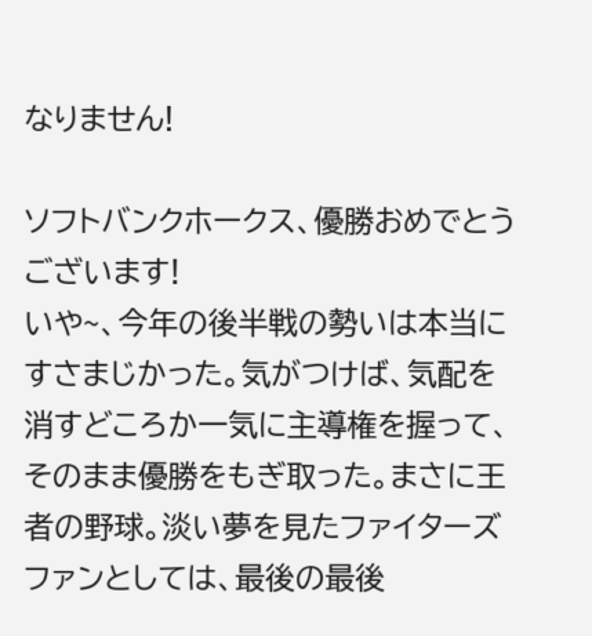なりません!

ソフトバンクホークス、優勝おめでとうございます!
いや~、今年の後半戦の勢いは本当にすさまじかった。気がつけば、気配を消すどころか一気に主導権を握って、そのまま優勝をもぎ取った。まさに王者の野球。淡い夢を見たファイターズファンとしては、最後の最後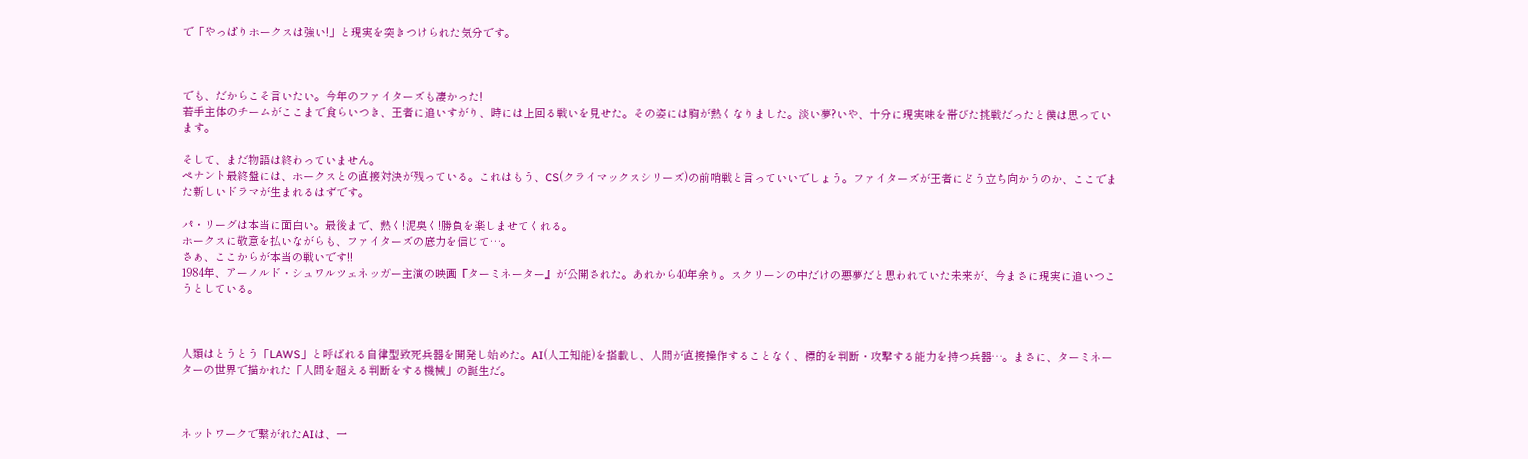で「やっぱりホークスは強い!」と現実を突きつけられた気分です。



でも、だからこそ言いたい。今年のファイターズも凄かった!
若手主体のチームがここまで食らいつき、王者に追いすがり、時には上回る戦いを見せた。その姿には胸が熱くなりました。淡い夢?いや、十分に現実味を帯びた挑戦だったと僕は思っています。

そして、まだ物語は終わっていません。
ペナント最終盤には、ホークスとの直接対決が残っている。これはもう、CS(クライマックスシリーズ)の前哨戦と言っていいでしょう。ファイターズが王者にどう立ち向かうのか、ここでまた新しいドラマが生まれるはずです。

パ・リーグは本当に面白い。最後まで、熱く!泥臭く!勝負を楽しませてくれる。
ホークスに敬意を払いながらも、ファイターズの底力を信じて…。
さぁ、ここからが本当の戦いです!!
1984年、アーノルド・シュワルツェネッガー主演の映画『ターミネーター』が公開された。あれから40年余り。スクリーンの中だけの悪夢だと思われていた未来が、今まさに現実に追いつこうとしている。



人類はとうとう「LAWS」と呼ばれる自律型致死兵器を開発し始めた。AI(人工知能)を搭載し、人間が直接操作することなく、標的を判断・攻撃する能力を持つ兵器…。まさに、ターミネーターの世界で描かれた「人間を超える判断をする機械」の誕生だ。



ネットワークで繋がれたAIは、一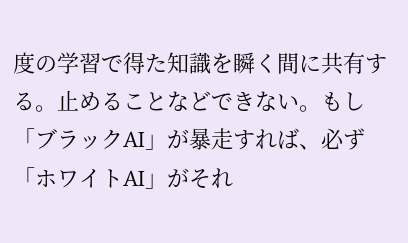度の学習で得た知識を瞬く間に共有する。止めることなどできない。もし「ブラックAI」が暴走すれば、必ず「ホワイトAI」がそれ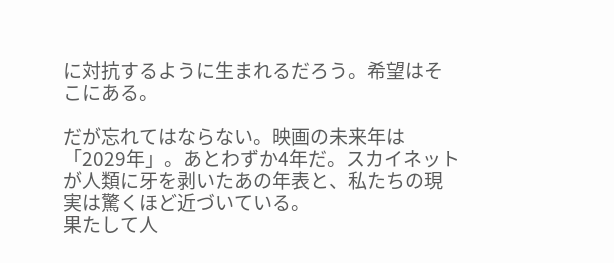に対抗するように生まれるだろう。希望はそこにある。

だが忘れてはならない。映画の未来年は「2029年」。あとわずか4年だ。スカイネットが人類に牙を剥いたあの年表と、私たちの現実は驚くほど近づいている。
果たして人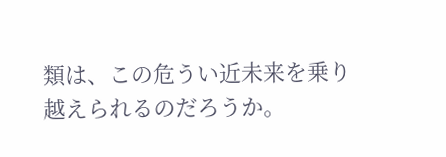類は、この危うい近未来を乗り越えられるのだろうか。